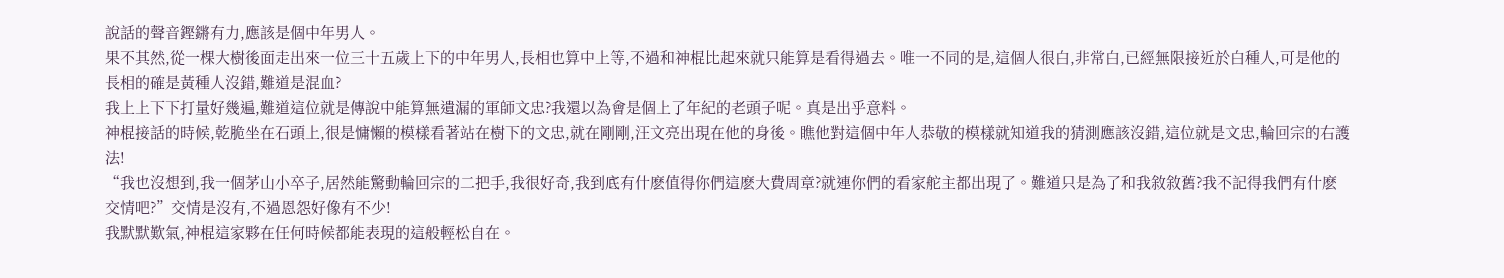說話的聲音鏗鏘有力,應該是個中年男人。
果不其然,從一棵大樹後面走出來一位三十五歲上下的中年男人,長相也算中上等,不過和神棍比起來就只能算是看得過去。唯一不同的是,這個人很白,非常白,已經無限接近於白種人,可是他的長相的確是黃種人沒錯,難道是混血?
我上上下下打量好幾遍,難道這位就是傳說中能算無遺漏的軍師文忠?我還以為會是個上了年紀的老頭子呢。真是出乎意料。
神棍接話的時候,乾脆坐在石頭上,很是慵懶的模樣看著站在樹下的文忠,就在剛剛,汪文亮出現在他的身後。瞧他對這個中年人恭敬的模樣就知道我的猜測應該沒錯,這位就是文忠,輪回宗的右護法!
“我也沒想到,我一個茅山小卒子,居然能驚動輪回宗的二把手,我很好奇,我到底有什麽值得你們這麽大費周章?就連你們的看家舵主都出現了。難道只是為了和我敘敘舊?我不記得我們有什麽交情吧?”交情是沒有,不過恩怨好像有不少!
我默默歎氣,神棍這家夥在任何時候都能表現的這般輕松自在。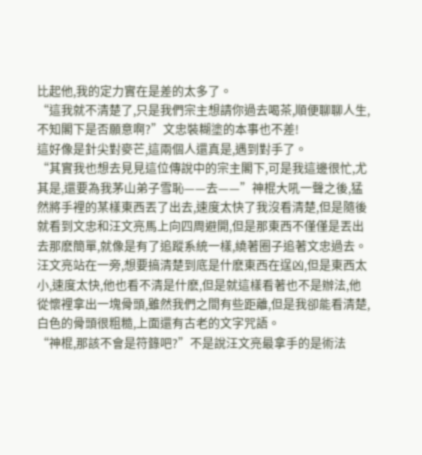比起他,我的定力實在是差的太多了。
“這我就不清楚了,只是我們宗主想請你過去喝茶,順便聊聊人生,不知閣下是否願意啊?”文忠裝糊塗的本事也不差!
這好像是針尖對麥芒,這兩個人還真是,遇到對手了。
“其實我也想去見見這位傳說中的宗主閣下,可是我這邊很忙,尤其是,還要為我茅山弟子雪恥——去——”神棍大吼一聲之後,猛然將手裡的某樣東西丟了出去,速度太快了我沒看清楚,但是隨後就看到文忠和汪文亮馬上向四周避開,但是那東西不僅僅是丟出去那麽簡單,就像是有了追蹤系統一樣,繞著圈子追著文忠過去。
汪文亮站在一旁,想要搞清楚到底是什麽東西在逞凶,但是東西太小,速度太快,他也看不清是什麽,但是就這樣看著也不是辦法,他從懷裡拿出一塊骨頭,雖然我們之間有些距離,但是我卻能看清楚,白色的骨頭很粗糙,上面還有古老的文字咒語。
“神棍,那該不會是符籙吧?”不是說汪文亮最拿手的是術法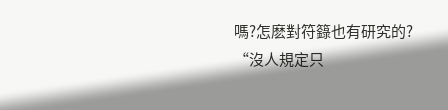嗎?怎麽對符籙也有研究的?
“沒人規定只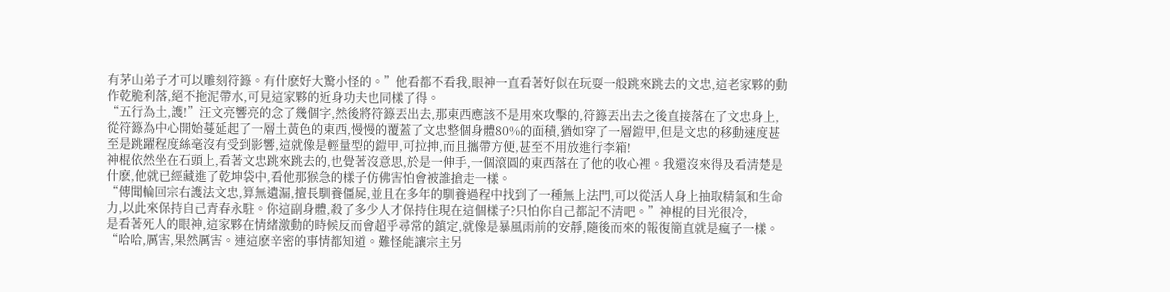有茅山弟子才可以雕刻符籙。有什麽好大驚小怪的。”他看都不看我,眼神一直看著好似在玩耍一般跳來跳去的文忠,這老家夥的動作乾脆利落,絕不拖泥帶水,可見這家夥的近身功夫也同樣了得。
“五行為土,護!”汪文亮響亮的念了幾個字,然後將符籙丟出去,那東西應該不是用來攻擊的,符籙丟出去之後直接落在了文忠身上,從符籙為中心開始蔓延起了一層土黃色的東西,慢慢的覆蓋了文忠整個身體80%的面積,猶如穿了一層鎧甲,但是文忠的移動速度甚至是跳躍程度絲毫沒有受到影響,這就像是輕量型的鎧甲,可拉抻,而且攜帶方便,甚至不用放進行李箱!
神棍依然坐在石頭上,看著文忠跳來跳去的,也覺著沒意思,於是一伸手,一個滾圓的東西落在了他的收心裡。我還沒來得及看清楚是什麽,他就已經藏進了乾坤袋中,看他那猴急的樣子仿佛害怕會被誰搶走一樣。
“傳聞輪回宗右護法文忠,算無遺漏,擅長馴養僵屍,並且在多年的馴養過程中找到了一種無上法門,可以從活人身上抽取精氣和生命力,以此來保持自己青春永駐。你這副身體,殺了多少人才保持住現在這個樣子?只怕你自己都記不清吧。”神棍的目光很冷,
是看著死人的眼神,這家夥在情緒激動的時候反而會超乎尋常的鎮定,就像是暴風雨前的安靜,隨後而來的報復簡直就是瘋子一樣。“哈哈,厲害,果然厲害。連這麽辛密的事情都知道。難怪能讓宗主另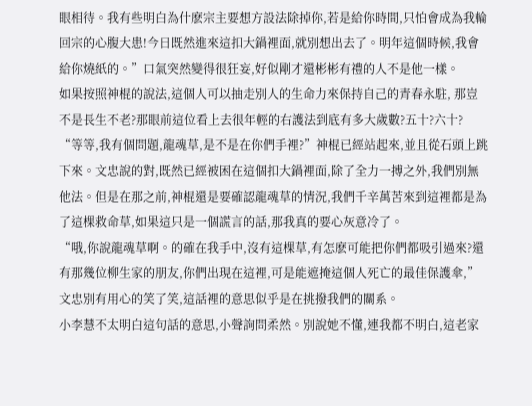眼相待。我有些明白為什麽宗主要想方設法除掉你,若是給你時間,只怕會成為我輪回宗的心腹大患!今日既然進來這扣大鍋裡面,就別想出去了。明年這個時候,我會給你燒紙的。”口氣突然變得很狂妄,好似剛才還彬彬有禮的人不是他一樣。
如果按照神棍的說法,這個人可以抽走別人的生命力來保持自己的青春永駐, 那豈不是長生不老?那眼前這位看上去很年輕的右護法到底有多大歲數?五十?六十?
“等等,我有個問題,龍魂草,是不是在你們手裡?”神棍已經站起來,並且從石頭上跳下來。文忠說的對,既然已經被困在這個扣大鍋裡面,除了全力一搏之外,我們別無他法。但是在那之前,神棍還是要確認龍魂草的情況,我們千辛萬苦來到這裡都是為了這棵救命草,如果這只是一個謊言的話,那我真的要心灰意冷了。
“哦,你說龍魂草啊。的確在我手中,沒有這棵草,有怎麽可能把你們都吸引過來?還有那幾位柳生家的朋友,你們出現在這裡,可是能遮掩這個人死亡的最佳保護傘,”文忠別有用心的笑了笑,這話裡的意思似乎是在挑撥我們的關系。
小李慧不太明白這句話的意思,小聲詢問柔然。別說她不懂,連我都不明白,這老家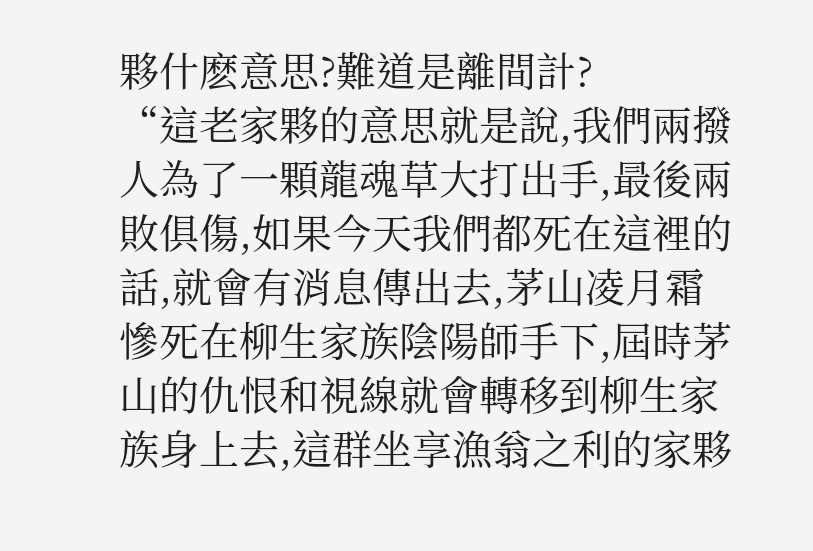夥什麽意思?難道是離間計?
“這老家夥的意思就是說,我們兩撥人為了一顆龍魂草大打出手,最後兩敗俱傷,如果今天我們都死在這裡的話,就會有消息傳出去,茅山凌月霜慘死在柳生家族陰陽師手下,屆時茅山的仇恨和視線就會轉移到柳生家族身上去,這群坐享漁翁之利的家夥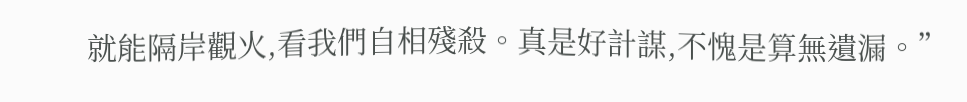就能隔岸觀火,看我們自相殘殺。真是好計謀,不愧是算無遺漏。”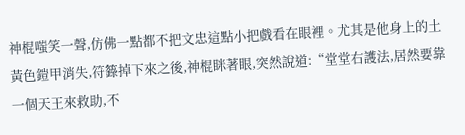神棍嗤笑一聲,仿佛一點都不把文忠這點小把戲看在眼裡。尤其是他身上的土黃色鎧甲消失,符籙掉下來之後,神棍眯著眼,突然說道:“堂堂右護法,居然要靠一個天王來救助,不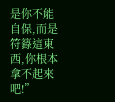是你不能自保,而是符籙這東西,你根本拿不起來吧!”